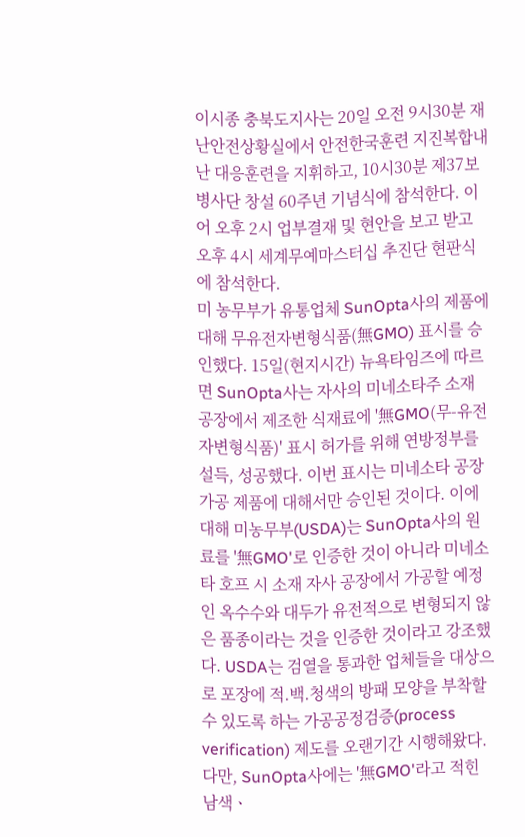이시종 충북도지사는 20일 오전 9시30분 재난안전상황실에서 안전한국훈련 지진복합내난 대응훈련을 지휘하고, 10시30분 제37보병사단 창설 60주년 기념식에 참석한다. 이어 오후 2시 업부결재 및 현안을 보고 받고 오후 4시 세계무예마스터십 추진단 현판식에 참석한다.
미 농무부가 유통업체 SunOpta사의 제품에 대해 무유전자변형식품(無GMO) 표시를 승인했다. 15일(현지시간) 뉴욕타임즈에 따르면 SunOpta사는 자사의 미네소타주 소재 공장에서 제조한 식재료에 '無GMO(무-유전자변형식품)' 표시 허가를 위해 연방정부를 설득, 성공했다. 이번 표시는 미네소타 공장 가공 제품에 대해서만 승인된 것이다. 이에 대해 미농무부(USDA)는 SunOpta사의 원료를 '無GMO'로 인증한 것이 아니라 미네소타 호프 시 소재 자사 공장에서 가공할 예정인 옥수수와 대두가 유전적으로 변형되지 않은 품종이라는 것을 인증한 것이라고 강조했다. USDA는 검열을 통과한 업체들을 대상으로 포장에 적.백.청색의 방패 모양을 부착할 수 있도록 하는 가공공정검증(process verification) 제도를 오랜기간 시행해왔다. 다만, SunOpta사에는 '無GMO'라고 적힌 남색ㆍ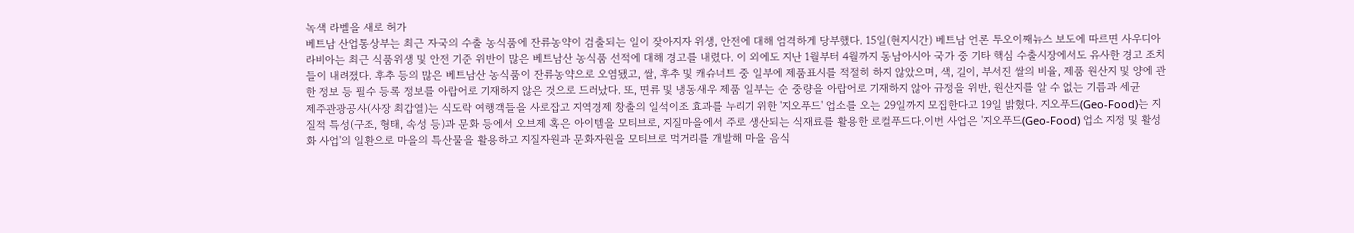녹색 라벨을 새로 허가
베트남 산업통상부는 최근 자국의 수출 농식품에 잔류농약이 검출되는 일이 잦아지자 위생, 안전에 대해 엄격하게 당부했다. 15일(현지시간) 베트남 언론 투오이째뉴스 보도에 따르면 사우디아라비아는 최근 식품위생 및 안전 기준 위반이 많은 베트남산 농식품 선적에 대해 경고를 내렸다. 이 외에도 지난 1월부터 4월까지 동남아시아 국가 중 기타 핵심 수출시장에서도 유사한 경고 조치들이 내려졌다. 후추 등의 많은 베트남산 농식품이 잔류농약으로 오염됐고, 쌀, 후추 및 캐슈너트 중 일부에 제품표시를 적절히 하지 않았으며, 색, 길이, 부서진 쌀의 비율, 제품 원산지 및 양에 관한 정보 등 필수 등록 정보를 아랍어로 기재하지 않은 것으로 드러났다. 또, 면류 및 냉동새우 제품 일부는 순 중량을 아랍어로 기재하지 않아 규정을 위반, 원산지를 알 수 없는 기름과 세균
제주관광공사(사장 최갑열)는 식도락 여행객들을 사로잡고 지역경제 창출의 일석이조 효과를 누리기 위한 '지오푸드' 업소를 오는 29일까지 모집한다고 19일 밝혔다. 지오푸드(Geo-Food)는 지질적 특성(구조, 형태, 속성 등)과 문화 등에서 오브제 혹은 아이템을 모티브로, 지질마을에서 주로 생산되는 식재료를 활용한 로컬푸드다.이번 사업은 '지오푸드(Geo-Food) 업소 지정 및 활성화 사업'의 일환으로 마을의 특산물을 활용하고 지질자원과 문화자원을 모티브로 먹거리를 개발해 마을 음식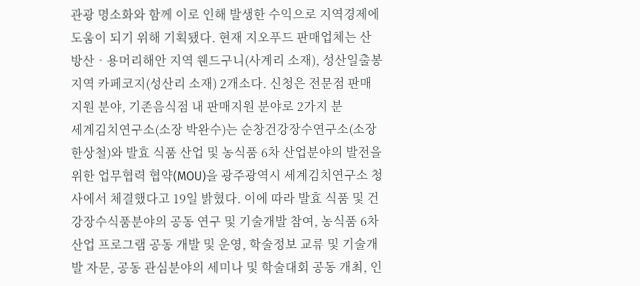관광 명소화와 함께 이로 인해 발생한 수익으로 지역경제에 도움이 되기 위해 기획됐다. 현재 지오푸드 판매업체는 산방산‧용머리해안 지역 웬드구니(사계리 소재), 성산일출봉 지역 카페코지(성산리 소재) 2개소다. 신청은 전문점 판매지원 분야, 기존음식점 내 판매지원 분야로 2가지 분
세계김치연구소(소장 박완수)는 순창건강장수연구소(소장 한상철)와 발효 식품 산업 및 농식품 6차 산업분야의 발전을 위한 업무협력 협약(MOU)을 광주광역시 세계김치연구소 청사에서 체결했다고 19일 밝혔다. 이에 따라 발효 식품 및 건강장수식품분야의 공동 연구 및 기술개발 참여, 농식품 6차 산업 프로그램 공동 개발 및 운영, 학술정보 교류 및 기술개발 자문, 공동 관심분야의 세미나 및 학술대회 공동 개최, 인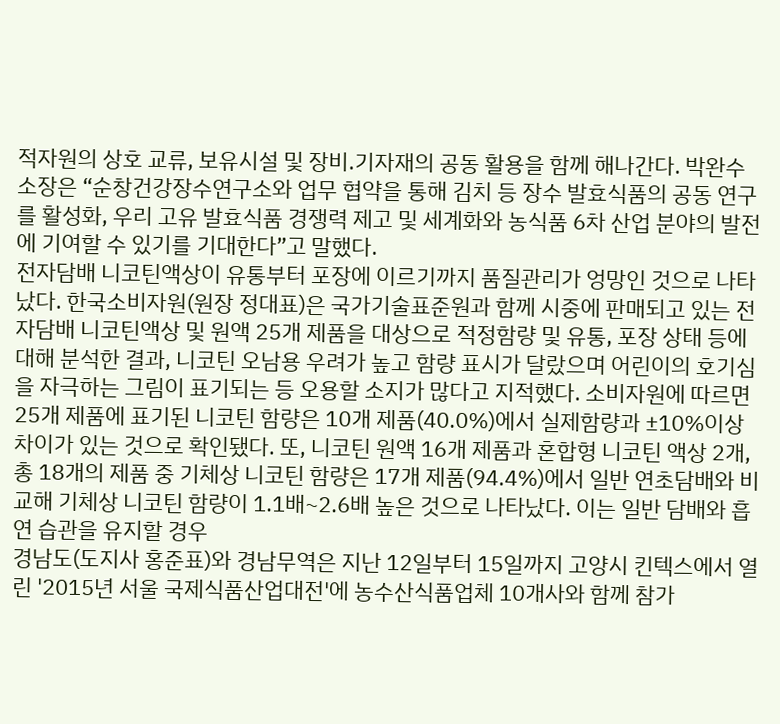적자원의 상호 교류, 보유시설 및 장비.기자재의 공동 활용을 함께 해나간다. 박완수 소장은 “순창건강장수연구소와 업무 협약을 통해 김치 등 장수 발효식품의 공동 연구를 활성화, 우리 고유 발효식품 경쟁력 제고 및 세계화와 농식품 6차 산업 분야의 발전에 기여할 수 있기를 기대한다”고 말했다.
전자담배 니코틴액상이 유통부터 포장에 이르기까지 품질관리가 엉망인 것으로 나타났다. 한국소비자원(원장 정대표)은 국가기술표준원과 함께 시중에 판매되고 있는 전자담배 니코틴액상 및 원액 25개 제품을 대상으로 적정함량 및 유통, 포장 상태 등에 대해 분석한 결과, 니코틴 오남용 우려가 높고 함량 표시가 달랐으며 어린이의 호기심을 자극하는 그림이 표기되는 등 오용할 소지가 많다고 지적했다. 소비자원에 따르면 25개 제품에 표기된 니코틴 함량은 10개 제품(40.0%)에서 실제함량과 ±10%이상 차이가 있는 것으로 확인됐다. 또, 니코틴 원액 16개 제품과 혼합형 니코틴 액상 2개, 총 18개의 제품 중 기체상 니코틴 함량은 17개 제품(94.4%)에서 일반 연초담배와 비교해 기체상 니코틴 함량이 1.1배~2.6배 높은 것으로 나타났다. 이는 일반 담배와 흡연 습관을 유지할 경우
경남도(도지사 홍준표)와 경남무역은 지난 12일부터 15일까지 고양시 킨텍스에서 열린 '2015년 서울 국제식품산업대전'에 농수산식품업체 10개사와 함께 참가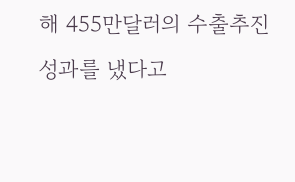해 455만달러의 수출추진 성과를 냈다고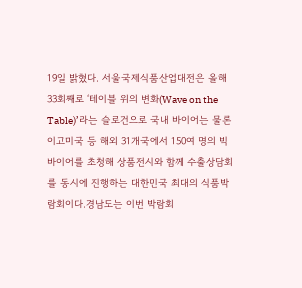19일 밝혔다. 서울국제식품산업대전은 올해 33회째로 ‘테이블 위의 변화(Wave on the Table)’라는 슬로건으로 국내 바이어는 물론이고미국 등 해외 31개국에서 150여 명의 빅바이어를 초청해 상품전시와 함께 수출상담회를 동시에 진행하는 대한민국 최대의 식품박람회이다.경남도는 이번 박람회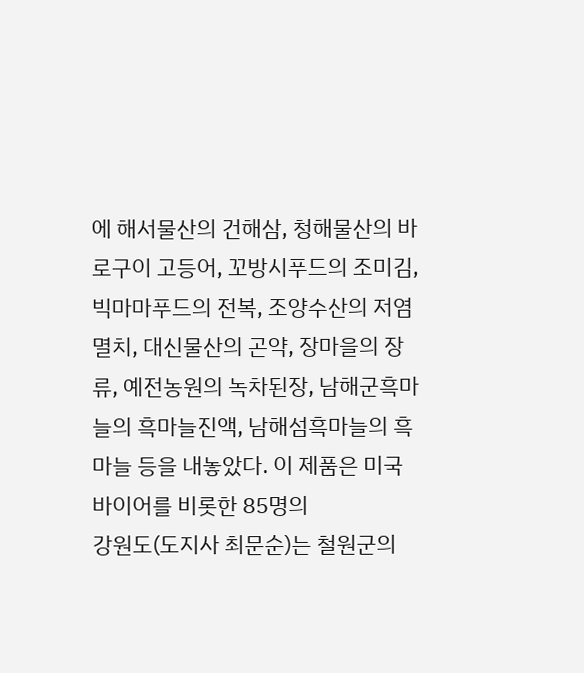에 해서물산의 건해삼, 청해물산의 바로구이 고등어, 꼬방시푸드의 조미김, 빅마마푸드의 전복, 조양수산의 저염멸치, 대신물산의 곤약, 장마을의 장류, 예전농원의 녹차된장, 남해군흑마늘의 흑마늘진액, 남해섬흑마늘의 흑마늘 등을 내놓았다. 이 제품은 미국 바이어를 비롯한 85명의
강원도(도지사 최문순)는 철원군의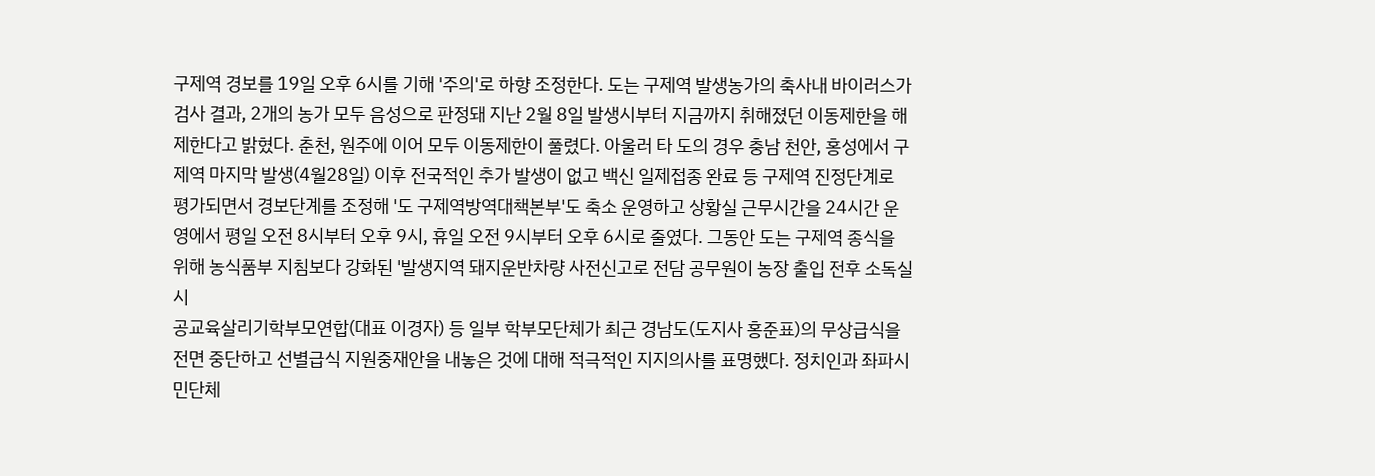구제역 경보를 19일 오후 6시를 기해 '주의'로 하향 조정한다. 도는 구제역 발생농가의 축사내 바이러스가 검사 결과, 2개의 농가 모두 음성으로 판정돼 지난 2월 8일 발생시부터 지금까지 취해졌던 이동제한을 해제한다고 밝혔다. 춘천, 원주에 이어 모두 이동제한이 풀렸다. 아울러 타 도의 경우 충남 천안, 홍성에서 구제역 마지막 발생(4월28일) 이후 전국적인 추가 발생이 없고 백신 일제접종 완료 등 구제역 진정단계로 평가되면서 경보단계를 조정해 '도 구제역방역대책본부'도 축소 운영하고 상황실 근무시간을 24시간 운영에서 평일 오전 8시부터 오후 9시, 휴일 오전 9시부터 오후 6시로 줄였다. 그동안 도는 구제역 종식을 위해 농식품부 지침보다 강화된 '발생지역 돼지운반차량 사전신고로 전담 공무원이 농장 출입 전후 소독실시
공교육살리기학부모연합(대표 이경자) 등 일부 학부모단체가 최근 경남도(도지사 홍준표)의 무상급식을 전면 중단하고 선별급식 지원중재안을 내놓은 것에 대해 적극적인 지지의사를 표명했다. 정치인과 좌파시민단체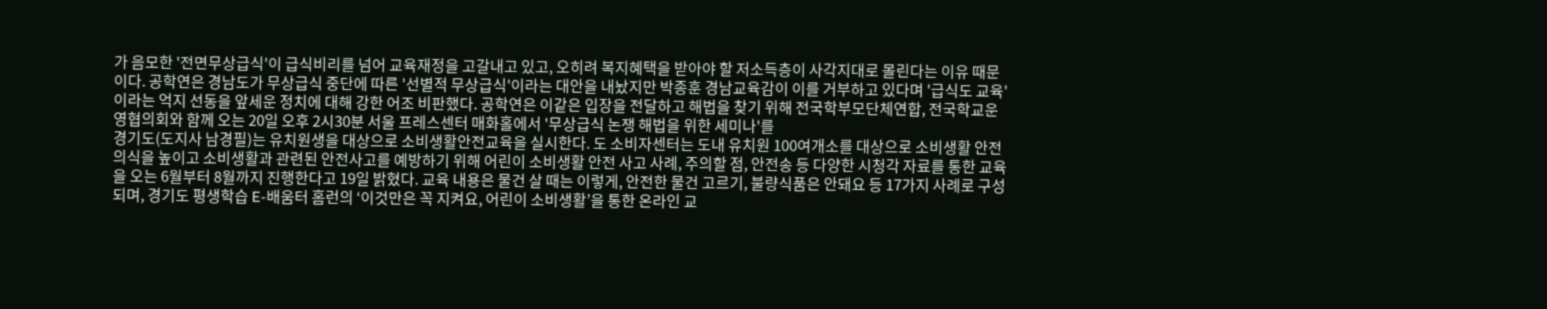가 음모한 '전면무상급식'이 급식비리를 넘어 교육재정을 고갈내고 있고, 오히려 복지혜택을 받아야 할 저소득층이 사각지대로 몰린다는 이유 때문이다. 공학연은 경남도가 무상급식 중단에 따른 '선별적 무상급식'이라는 대안을 내놨지만 박종훈 경남교육감이 이를 거부하고 있다며 '급식도 교육'이라는 억지 선동을 앞세운 정치에 대해 강한 어조 비판했다. 공학연은 이같은 입장을 전달하고 해법을 찾기 위해 전국학부모단체연합, 전국학교운영협의회와 함께 오는 20일 오후 2시30분 서울 프레스센터 매화홀에서 '무상급식 논쟁 해법을 위한 세미나'를
경기도(도지사 남경필)는 유치원생을 대상으로 소비생활안전교육을 실시한다. 도 소비자센터는 도내 유치원 100여개소를 대상으로 소비생활 안전의식을 높이고 소비생활과 관련된 안전사고를 예방하기 위해 어린이 소비생활 안전 사고 사례, 주의할 점, 안전송 등 다양한 시청각 자료를 통한 교육을 오는 6월부터 8월까지 진행한다고 19일 밝혔다. 교육 내용은 물건 살 때는 이렇게, 안전한 물건 고르기, 불량식품은 안돼요 등 17가지 사례로 구성되며, 경기도 평생학습 E-배움터 홈런의 ‘이것만은 꼭 지켜요, 어린이 소비생활’을 통한 온라인 교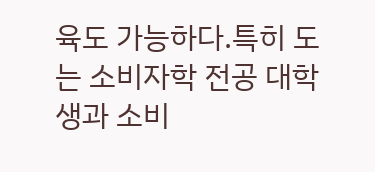육도 가능하다.특히 도는 소비자학 전공 대학생과 소비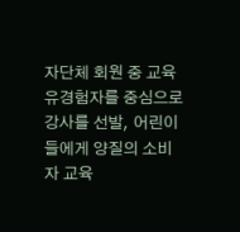자단체 회원 중 교육 유경험자를 중심으로 강사를 선발, 어린이들에게 양질의 소비자 교육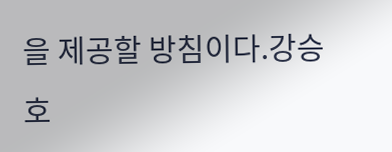을 제공할 방침이다.강승호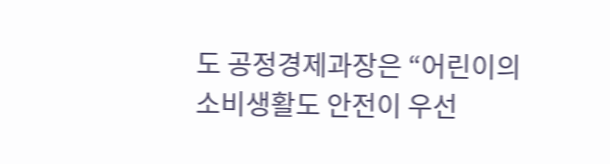도 공정경제과장은 “어린이의 소비생활도 안전이 우선